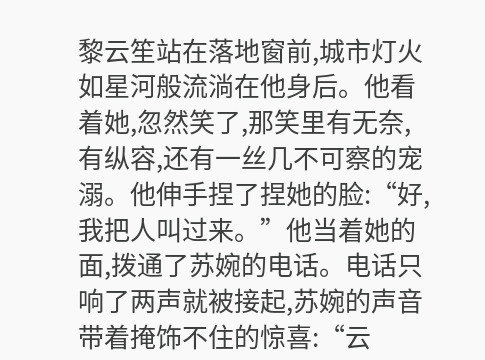黎云笙站在落地窗前,城市灯火如星河般流淌在他身后。他看着她,忽然笑了,那笑里有无奈,有纵容,还有一丝几不可察的宠溺。他伸手捏了捏她的脸:“好,我把人叫过来。”他当着她的面,拨通了苏婉的电话。电话只响了两声就被接起,苏婉的声音带着掩饰不住的惊喜:“云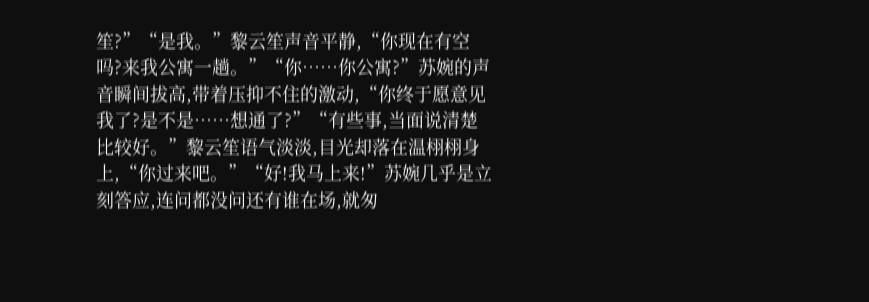笙?”“是我。”黎云笙声音平静,“你现在有空吗?来我公寓一趟。”“你……你公寓?”苏婉的声音瞬间拔高,带着压抑不住的激动,“你终于愿意见我了?是不是……想通了?”“有些事,当面说清楚比较好。”黎云笙语气淡淡,目光却落在温栩栩身上,“你过来吧。”“好!我马上来!”苏婉几乎是立刻答应,连问都没问还有谁在场,就匆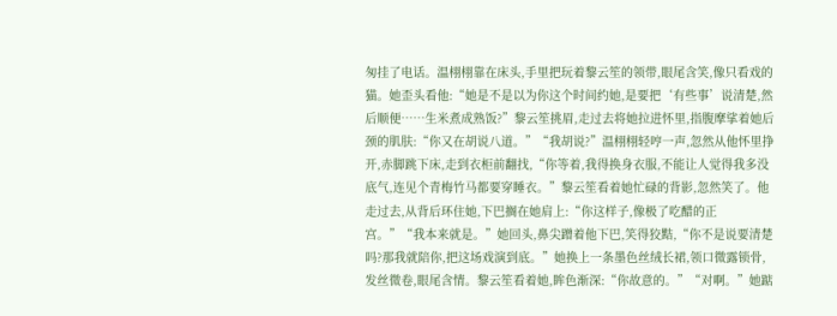匆挂了电话。温栩栩靠在床头,手里把玩着黎云笙的领带,眼尾含笑,像只看戏的猫。她歪头看他:“她是不是以为你这个时间约她,是要把‘有些事’说清楚,然后顺便……生米煮成熟饭?”黎云笙挑眉,走过去将她拉进怀里,指腹摩挲着她后颈的肌肤:“你又在胡说八道。”“我胡说?”温栩栩轻哼一声,忽然从他怀里挣开,赤脚跳下床,走到衣柜前翻找,“你等着,我得换身衣服,不能让人觉得我多没底气,连见个青梅竹马都要穿睡衣。”黎云笙看着她忙碌的背影,忽然笑了。他走过去,从背后环住她,下巴搁在她肩上:“你这样子,像极了吃醋的正宫。”“我本来就是。”她回头,鼻尖蹭着他下巴,笑得狡黠,“你不是说要清楚吗?那我就陪你,把这场戏演到底。”她换上一条墨色丝绒长裙,领口微露锁骨,发丝微卷,眼尾含情。黎云笙看着她,眸色渐深:“你故意的。”“对啊。”她踮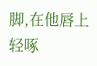脚,在他唇上轻啄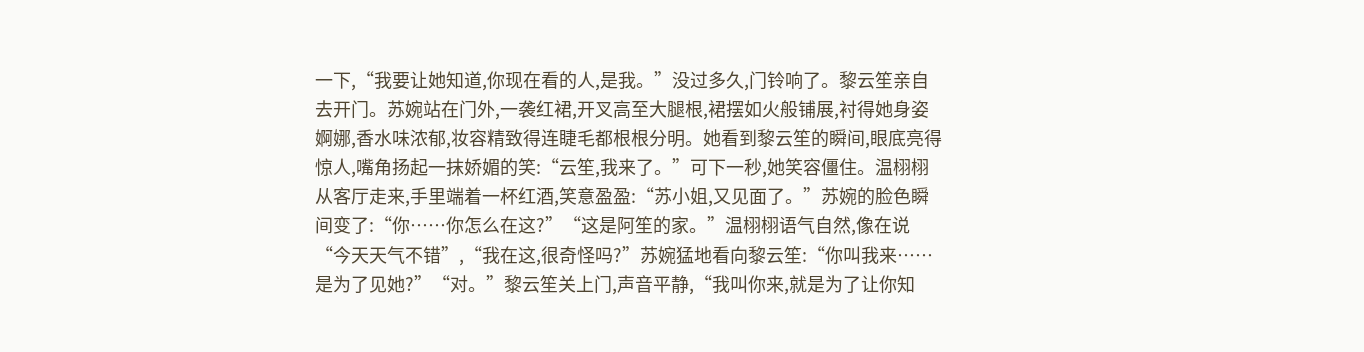一下,“我要让她知道,你现在看的人,是我。”没过多久,门铃响了。黎云笙亲自去开门。苏婉站在门外,一袭红裙,开叉高至大腿根,裙摆如火般铺展,衬得她身姿婀娜,香水味浓郁,妆容精致得连睫毛都根根分明。她看到黎云笙的瞬间,眼底亮得惊人,嘴角扬起一抹娇媚的笑:“云笙,我来了。”可下一秒,她笑容僵住。温栩栩从客厅走来,手里端着一杯红酒,笑意盈盈:“苏小姐,又见面了。”苏婉的脸色瞬间变了:“你……你怎么在这?”“这是阿笙的家。”温栩栩语气自然,像在说“今天天气不错”,“我在这,很奇怪吗?”苏婉猛地看向黎云笙:“你叫我来……是为了见她?”“对。”黎云笙关上门,声音平静,“我叫你来,就是为了让你知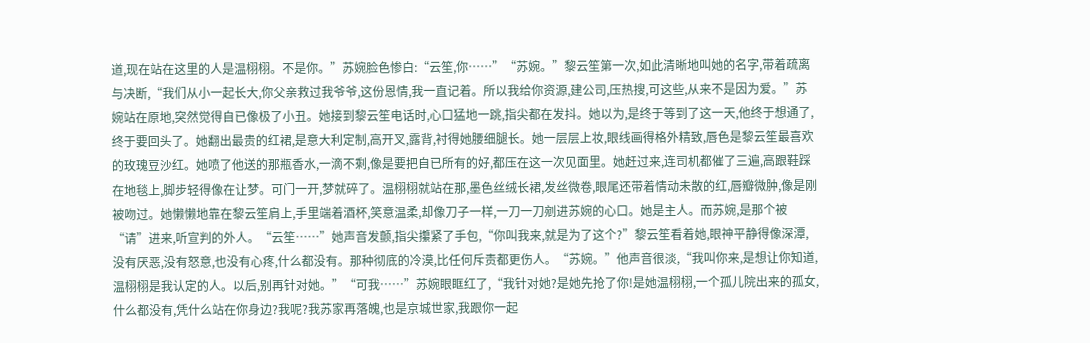道,现在站在这里的人是温栩栩。不是你。”苏婉脸色惨白:“云笙,你……”“苏婉。”黎云笙第一次,如此清晰地叫她的名字,带着疏离与决断,“我们从小一起长大,你父亲救过我爷爷,这份恩情,我一直记着。所以我给你资源,建公司,压热搜,可这些,从来不是因为爱。”苏婉站在原地,突然觉得自已像极了小丑。她接到黎云笙电话时,心口猛地一跳,指尖都在发抖。她以为,是终于等到了这一天,他终于想通了,终于要回头了。她翻出最贵的红裙,是意大利定制,高开叉,露背,衬得她腰细腿长。她一层层上妆,眼线画得格外精致,唇色是黎云笙最喜欢的玫瑰豆沙红。她喷了他送的那瓶香水,一滴不剩,像是要把自已所有的好,都压在这一次见面里。她赶过来,连司机都催了三遍,高跟鞋踩在地毯上,脚步轻得像在让梦。可门一开,梦就碎了。温栩栩就站在那,墨色丝绒长裙,发丝微卷,眼尾还带着情动未散的红,唇瓣微肿,像是刚被吻过。她懒懒地靠在黎云笙肩上,手里端着酒杯,笑意温柔,却像刀子一样,一刀一刀剜进苏婉的心口。她是主人。而苏婉,是那个被“请”进来,听宣判的外人。“云笙……”她声音发颤,指尖攥紧了手包,“你叫我来,就是为了这个?”黎云笙看着她,眼神平静得像深潭,没有厌恶,没有怒意,也没有心疼,什么都没有。那种彻底的冷漠,比任何斥责都更伤人。“苏婉。”他声音很淡,“我叫你来,是想让你知道,温栩栩是我认定的人。以后,别再针对她。”“可我……”苏婉眼眶红了,“我针对她?是她先抢了你!是她温栩栩,一个孤儿院出来的孤女,什么都没有,凭什么站在你身边?我呢?我苏家再落魄,也是京城世家,我跟你一起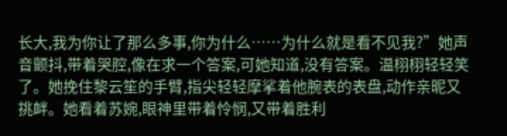长大,我为你让了那么多事,你为什么……为什么就是看不见我?”她声音颤抖,带着哭腔,像在求一个答案,可她知道,没有答案。温栩栩轻轻笑了。她挽住黎云笙的手臂,指尖轻轻摩挲着他腕表的表盘,动作亲昵又挑衅。她看着苏婉,眼神里带着怜悯,又带着胜利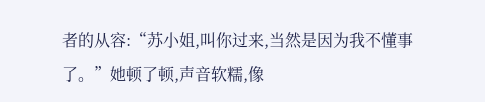者的从容:“苏小姐,叫你过来,当然是因为我不懂事了。”她顿了顿,声音软糯,像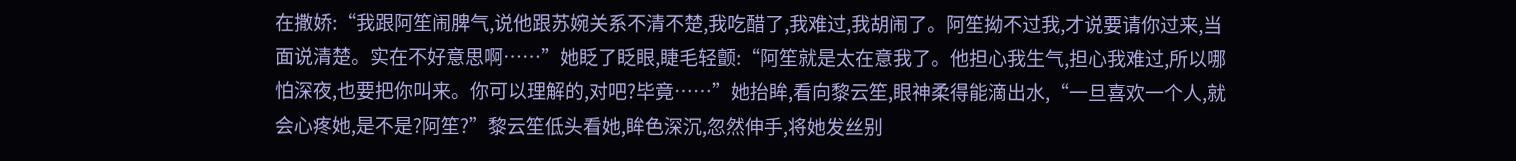在撒娇:“我跟阿笙闹脾气,说他跟苏婉关系不清不楚,我吃醋了,我难过,我胡闹了。阿笙拗不过我,才说要请你过来,当面说清楚。实在不好意思啊……”她眨了眨眼,睫毛轻颤:“阿笙就是太在意我了。他担心我生气,担心我难过,所以哪怕深夜,也要把你叫来。你可以理解的,对吧?毕竟……”她抬眸,看向黎云笙,眼神柔得能滴出水,“一旦喜欢一个人,就会心疼她,是不是?阿笙?”黎云笙低头看她,眸色深沉,忽然伸手,将她发丝别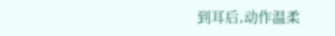到耳后,动作温柔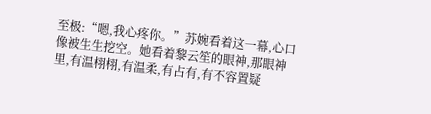至极:“嗯,我心疼你。”苏婉看着这一幕,心口像被生生挖空。她看着黎云笙的眼神,那眼神里,有温栩栩,有温柔,有占有,有不容置疑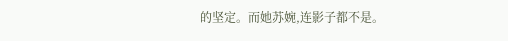的坚定。而她苏婉,连影子都不是。